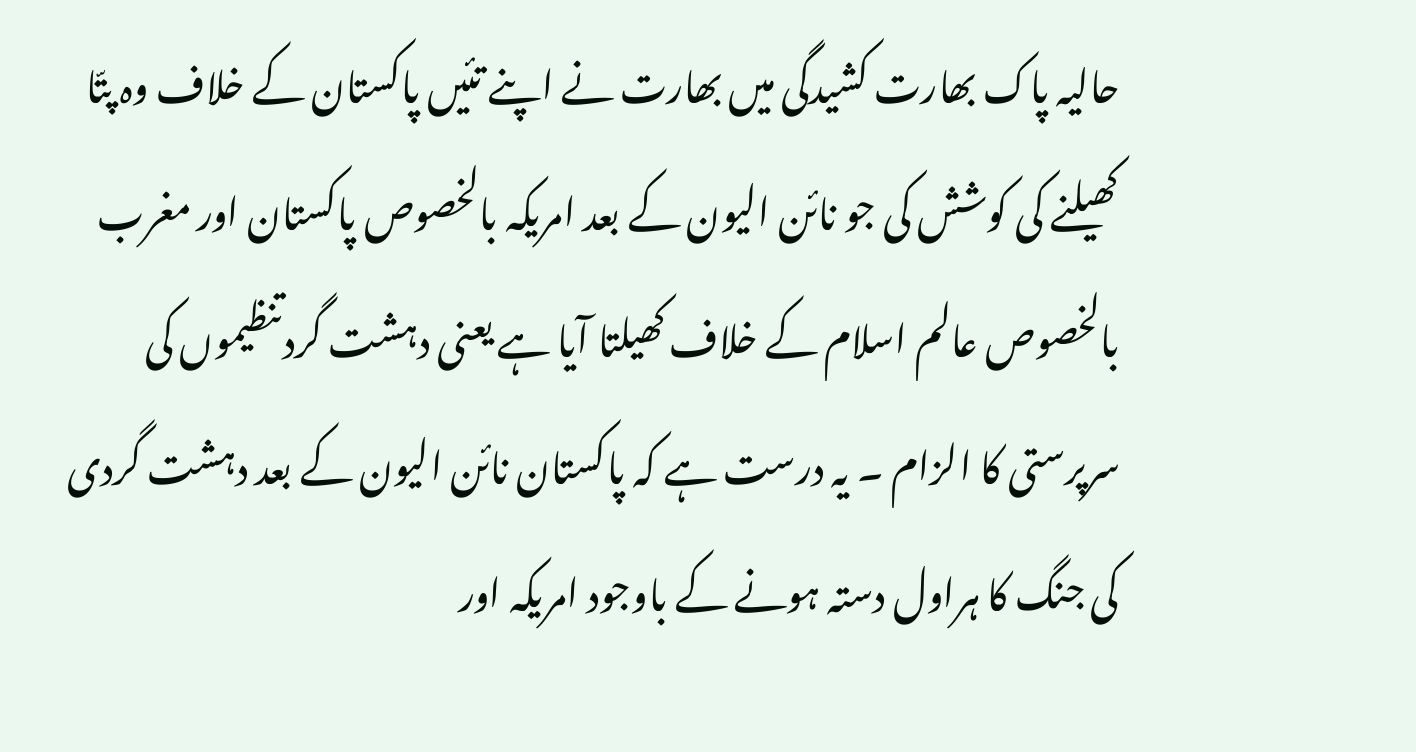حالیہ پاک بھارت کشیدگی میں بھارت نے اپنے تئیں پاکستان کے خلاف وہ پتّا کھیلنے کی کوشش کی جو نائن الیون کے بعد امریکہ بالخصوص پاکستان اور مغرب بالخصوص عالم اسلام کے خلاف کھیلتا آیا ہے یعنی دہشت گردتنظیموں کی سرپرستی کا الزام ۔ یہ درست ہے کہ پاکستان نائن الیون کے بعد دہشت گردی کی جنگ کا ہراول دستہ ہونے کے باوجود امریکہ اور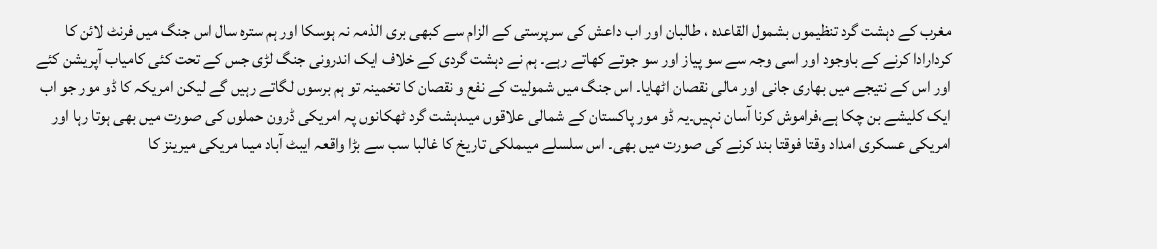مغرب کے دہشت گرد تنظیموں بشمول القاعدہ ، طالبان اور اب داعش کی سرپرستی کے الزام سے کبھی بری الذمہ نہ ہوسکا اور ہم سترہ سال اس جنگ میں فرنٹ لائن کا کردارادا کرنے کے باوجود اور اسی وجہ سے سو پیاز اور سو جوتے کھاتے رہے۔ ہم نے دہشت گردی کے خلاف ایک اندرونی جنگ لڑی جس کے تحت کئی کامیاب آپریشن کئے اور اس کے نتیجے میں بھاری جانی اور مالی نقصان اٹھایا۔ اس جنگ میں شمولیت کے نفع و نقصان کا تخمینہ تو ہم برسوں لگاتے رہیں گے لیکن امریکہ کا ڈو مور جو اب ایک کلیشے بن چکا ہے،فراموش کرنا آسان نہیں۔یہ ڈو مور پاکستان کے شمالی علاقوں میںدہشت گرد ٹھکانوں پہ امریکی ڈرون حملوں کی صورت میں بھی ہوتا رہا اور امریکی عسکری امداد وقتا فوقتا بند کرنے کی صورت میں بھی۔ اس سلسلے میںملکی تاریخ کا غالبا سب سے بڑا واقعہ ایبٹ آباد میںا مریکی میرینز کا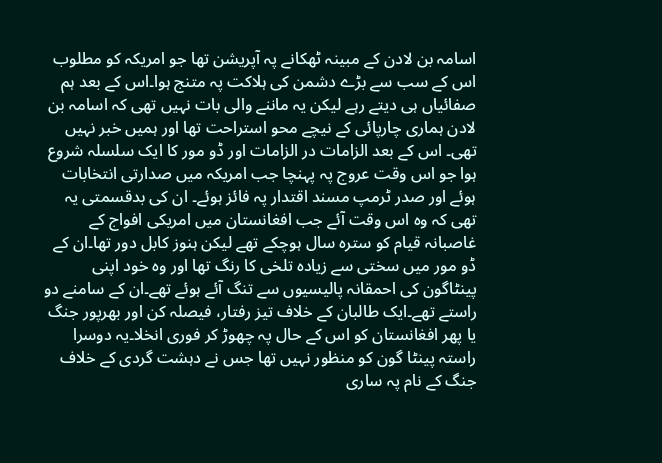اسامہ بن لادن کے مبینہ ٹھکانے پہ آپریشن تھا جو امریکہ کو مطلوب اس کے سب سے بڑے دشمن کی ہلاکت پہ متنج ہوا۔اس کے بعد ہم صفائیاں ہی دیتے رہے لیکن یہ ماننے والی بات نہیں تھی کہ اسامہ بن لادن ہماری چارپائی کے نیچے محو استراحت تھا اور ہمیں خبر نہیں تھی۔ اس کے بعد الزامات در الزامات اور ڈو مور کا ایک سلسلہ شروع ہوا جو اس وقت عروج پہ پہنچا جب امریکہ میں صدارتی انتخابات ہوئے اور صدر ٹرمپ مسند اقتدار پہ فائز ہوئے۔ ان کی بدقسمتی یہ تھی کہ وہ اس وقت آئے جب افغانستان میں امریکی افواج کے غاصبانہ قیام کو سترہ سال ہوچکے تھے لیکن ہنوز کابل دور تھا۔ان کے ڈو مور میں سختی سے زیادہ تلخی کا رنگ تھا اور وہ خود اپنی پینٹاگون کی احمقانہ پالیسیوں سے تنگ آئے ہوئے تھے۔ان کے سامنے دو راستے تھے۔ایک طالبان کے خلاف تیز رفتار، فیصلہ کن اور بھرپور جنگ یا پھر افغانستان کو اس کے حال پہ چھوڑ کر فوری انخلا۔یہ دوسرا راستہ پینٹا گون کو منظور نہیں تھا جس نے دہشت گردی کے خلاف جنگ کے نام پہ ساری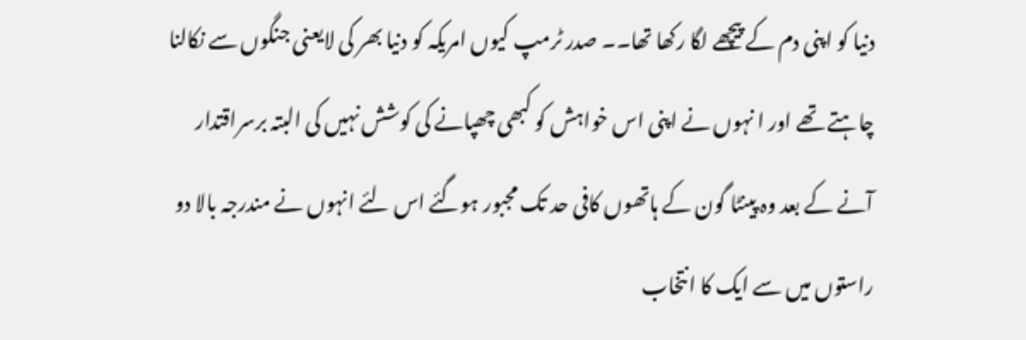دنیا کو اپنی دم کے پیچھے لگا رکھا تھا۔۔ صدر ٹرمپ کیوں امریکہ کو دنیا بھر کی لایعنی جنگوں سے نکالنا چاہتے تھے اور ا نہوں نے اپنی اس خواہش کو کبھی چھپانے کی کوشش نہیں کی البتہ برسراقتدار آنے کے بعد وہ پینٹا گون کے ہاتھوں کافی حد تک مجبور ہوگئے اس لئے انہوں نے مندرجہ بالا دو راستوں میں سے ایک کا انتخاب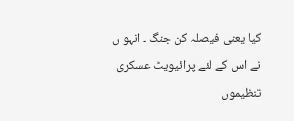کیا یعنی فیصلہ کن جنگ ۔ انہو ں نے اس کے لئے پرائیویٹ عسکری تنظیموں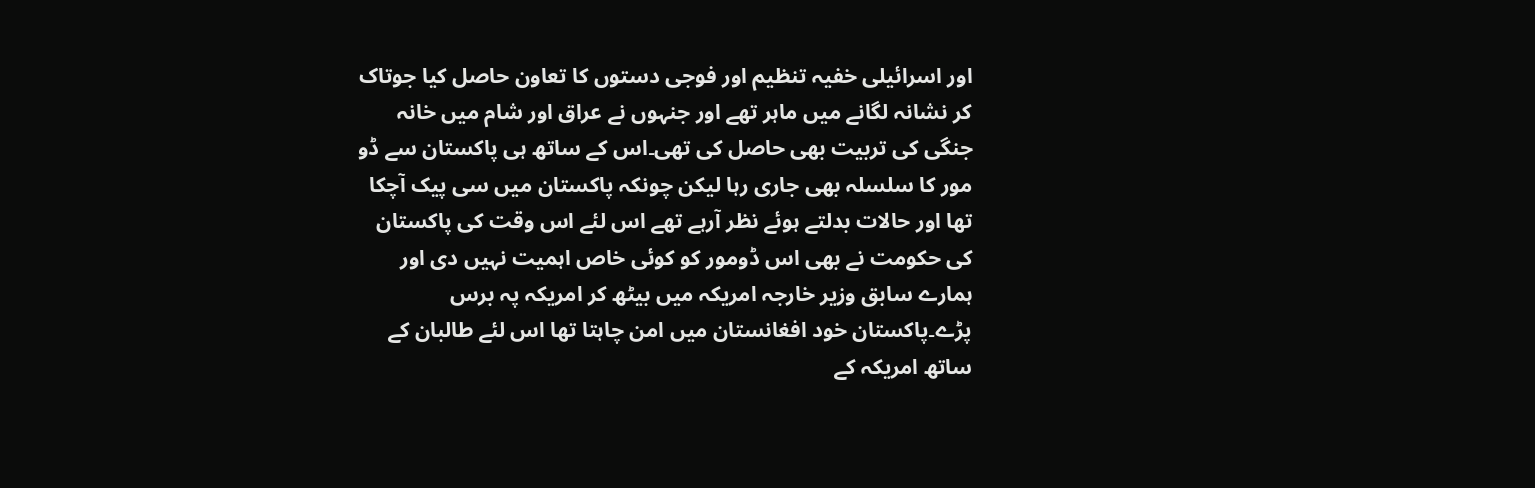اور اسرائیلی خفیہ تنظیم اور فوجی دستوں کا تعاون حاصل کیا جوتاک کر نشانہ لگانے میں ماہر تھے اور جنہوں نے عراق اور شام میں خانہ جنگی کی تربیت بھی حاصل کی تھی۔اس کے ساتھ ہی پاکستان سے ڈو مور کا سلسلہ بھی جاری رہا لیکن چونکہ پاکستان میں سی پیک آچکا تھا اور حالات بدلتے ہوئے نظر آرہے تھے اس لئے اس وقت کی پاکستان کی حکومت نے بھی اس ڈومور کو کوئی خاص اہمیت نہیں دی اور ہمارے سابق وزیر خارجہ امریکہ میں بیٹھ کر امریکہ پہ برس پڑے۔پاکستان خود افغانستان میں امن چاہتا تھا اس لئے طالبان کے ساتھ امریکہ کے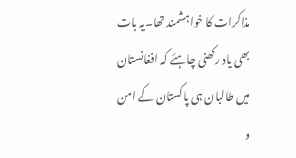مذاکرات کا خواہشمند تھا۔یہ بات بھی یاد رکھنی چاہئے کہ افغانستان میں طالبان ہی پاکستان کے امن و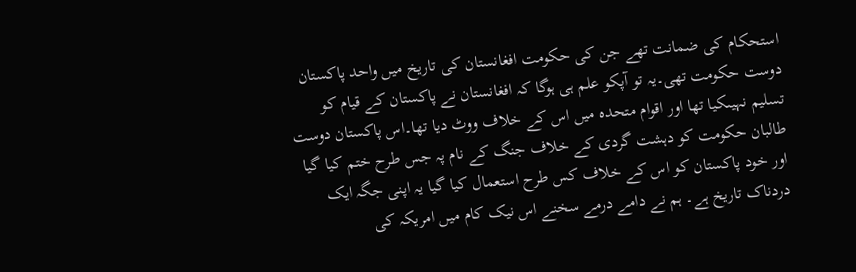استحکام کی ضمانت تھے جن کی حکومت افغانستان کی تاریخ میں واحد پاکستان دوست حکومت تھی۔یہ تو آپکو علم ہی ہوگا کہ افغانستان نے پاکستان کے قیام کو تسلیم نہیںکیا تھا اور اقوام متحدہ میں اس کے خلاف ووٹ دیا تھا۔اس پاکستان دوست طالبان حکومت کو دہشت گردی کے خلاف جنگ کے نام پہ جس طرح ختم کیا گیا اور خود پاکستان کو اس کے خلاف کس طرح استعمال کیا گیا یہ اپنی جگہ ایک دردناک تاریخ ہے۔ ہم نے دامے درمے سخنے اس نیک کام میں امریکہ کی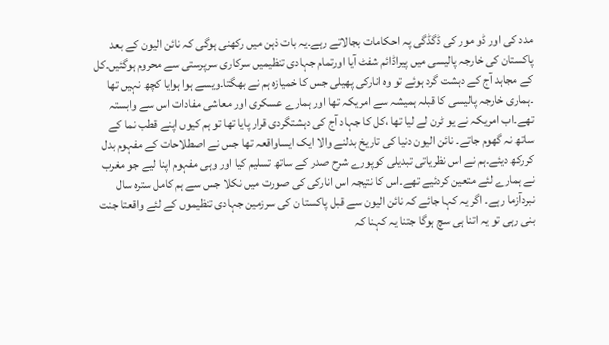مدد کی اور ڈو مور کی ڈگڈگی پہ احکامات بجالاتے رہے۔یہ بات ذہن میں رکھنی ہوگی کہ نائن الیون کے بعد پاکستان کی خارجہ پالیسی میں پیراڈائم شفٹ آیا اورتمام جہادی تنظیمیں سرکاری سرپرستی سے محروم ہوگئیں۔کل کے مجاہد آج کے دہشت گرد ہوئے تو وہ انارکی پھیلی جس کا خمیازہ ہم نے بھگتا۔ویسے ہوا ہوایا کچھ نہیں تھا ۔ہماری خارجہ پالیسی کا قبلہ ہمیشہ سے امریکہ تھا اور ہمارے عسکری اور معاشی مفادات اس سے وابستہ تھے۔اب امریکہ نے یو ٹرن لے لیا تھا ،کل کا جہاد آج کی دہشتگردی قرار پایا تھا تو ہم کیوں اپنے قطب نما کے ساتھ نہ گھوم جاتے۔ نائن الیون دنیا کی تاریخ بدلنے والا ایک ایساواقعہ تھا جس نے اصطلاحات کے مفہوم بدل کررکھ دیئے۔ہم نے اس نظریاتی تبدیلی کوپورے شرح صدر کے ساتھ تسلیم کیا اور وہی مفہوم اپنا لیے جو مغرب نے ہمارے لئے متعین کردئیے تھے۔اس کا نتیجہ اس انارکی کی صورت میں نکلا جس سے ہم کامل سترہ سال نبردآزما رہے۔ اگر یہ کہا جائے کہ نائن الیون سے قبل پاکستا ن کی سرزمین جہادی تنظیموں کے لئے واقعتا جنت بنی رہی تو یہ اتنا ہی سچ ہوگا جتنا یہ کہنا کہ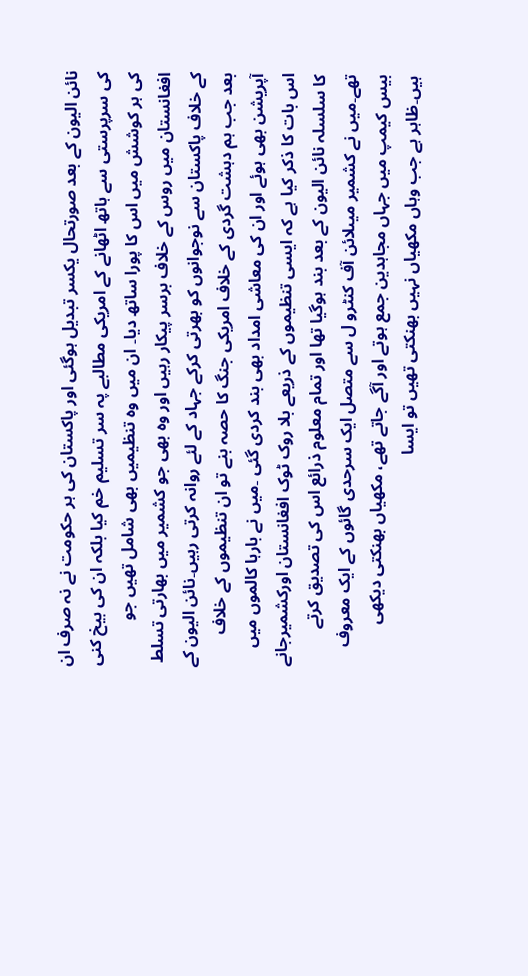نائن الیون کے بعد صورتحال یکسر تبدیل ہوگئی اور پاکستان کی ہر حکومت نے نہ صرف ان کی سرپرستی سے ہاتھ اٹھانے کے امریکی مطالبے پہ سر تسلیم خم کیا بلکہ ان کی بیخ کنی کی ہر کوشش میں اس کا پورا ساتھ دیا۔ ان میں وہ تنظیمیں بھی شامل تھیں جو افغانستان میں روس کے خلاف برسر پیکار رہیں اور وہ بھی جو کشمیر میں بھارتی تسلط کے خلاف پاکستان سے نوجوانوں کو بھرتی کرکے جہاد کے لئے روانہ کرتی رہیں۔نائن الیون کے بعد جب ہم دہشت گردی کے خلاف امریکی جنگ کا حصہ بنے تو ان تنظیموں کے خلاف آپریشن بھی ہوئے اور ان کی معاشی امداد بھی بند کردی گئی ۔میں نے بارہا کالموں میں اس بات کا ذکر کیا ہے کہ ایسی تنظیموں کے ذریعے بلا روک ٹوک افغانستان اورکشمیرجانے کا سلسلہ نائن الیون کے بعد بند ہوگیا تھا اور تمام معلوم ذرائع اس کی تصدیق کرتے تھے۔میں نے کشمیر میںلائن آف کنٹرو ل سے متصل ایک سرحدی گائوں کے ایک معروف بیس کیمپ میں جہاں مجاہدین جمع ہوتے اور آگے جاتے تھے، مکھیاں بھنکتی دیکھی ہیں۔ظاہر ہے جب وہاں مکھیاں نہیں بھنکتی تھیں تو ایسا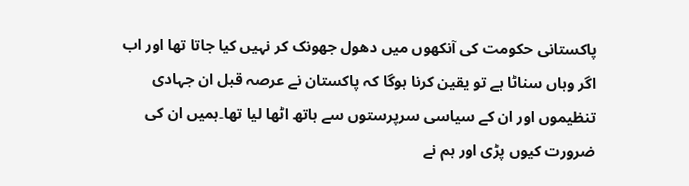پاکستانی حکومت کی آنکھوں میں دھول جھونک کر نہیں کیا جاتا تھا اور اب اگر وہاں سناٹا ہے تو یقین کرنا ہوگا کہ پاکستان نے عرصہ قبل ان جہادی تنظیموں اور ان کے سیاسی سرپرستوں سے ہاتھ اٹھا لیا تھا۔ہمیں ان کی ضرورت کیوں پڑی اور ہم نے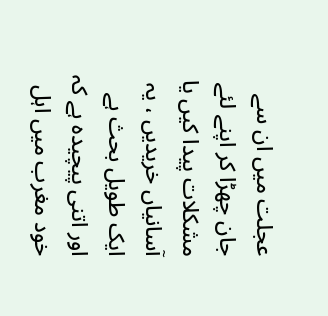عجلت میں ان سے جان چھڑا کر اپنے لئے مشکلات پیدا کیں یا آسانیاں خریدیں ، یہ ایک طویل بحث ہے اور اتنی پیچیدہ ہے کہ خود مغرب میں اہل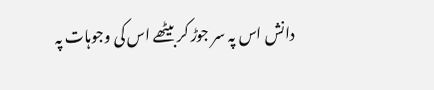دانش اس پہ سر جوڑ کر بیٹھے اس کی وجوہات پہ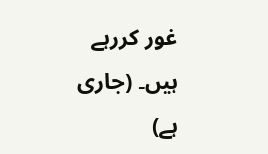غور کررہے ہیں۔ (جاری ہے)